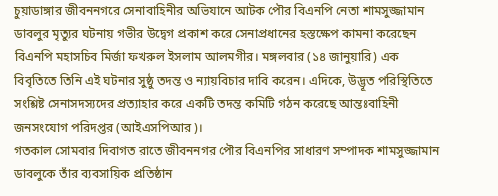চুয়াডাঙ্গার জীবননগরে সেনাবাহিনীর অভিযানে আটক পৌর বিএনপি নেতা শামসুজ্জামান ডাবলুর মৃত্যুর ঘটনায় গভীর উদ্বেগ প্রকাশ করে সেনাপ্রধানের হস্তক্ষেপ কামনা করেছেন বিএনপি মহাসচিব মির্জা ফখরুল ইসলাম আলমগীর। মঙ্গলবার (১৪ জানুয়ারি) এক বিবৃতিতে তিনি এই ঘটনার সুষ্ঠু তদন্ত ও ন্যায়বিচার দাবি করেন। এদিকে, উদ্ভূত পরিস্থিতিতে সংশ্লিষ্ট সেনাসদস্যদের প্রত্যাহার করে একটি তদন্ত কমিটি গঠন করেছে আন্তঃবাহিনী জনসংযোগ পরিদপ্তর (আইএসপিআর)।
গতকাল সোমবার দিবাগত রাতে জীবননগর পৌর বিএনপির সাধারণ সম্পাদক শামসুজ্জামান ডাবলুকে তাঁর ব্যবসায়িক প্রতিষ্ঠান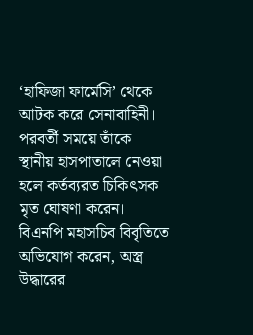‘হাফিজা ফার্মেসি’ থেকে আটক করে সেনাবাহিনী। পরবর্তী সময়ে তাঁকে স্থানীয় হাসপাতালে নেওয়া হলে কর্তব্যরত চিকিৎসক মৃত ঘোষণা করেন।
বিএনপি মহাসচিব বিবৃতিতে অভিযোগ করেন, অস্ত্র উদ্ধারের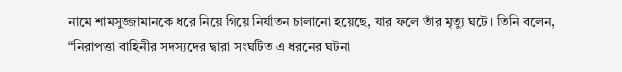নামে শামসুজ্জামানকে ধরে নিয়ে গিয়ে নির্যাতন চালানো হয়েছে, যার ফলে তাঁর মৃত্যু ঘটে। তিনি বলেন, “নিরাপত্তা বাহিনীর সদস্যদের দ্বারা সংঘটিত এ ধরনের ঘটনা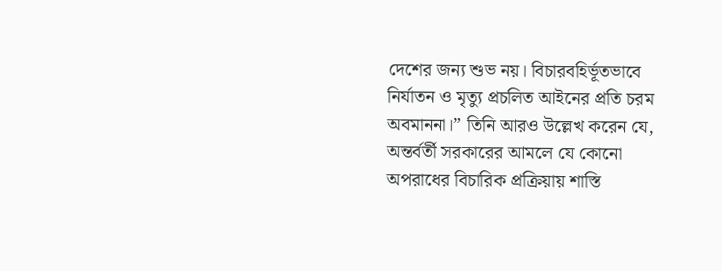দেশের জন্য শুভ নয়। বিচারবহির্ভূতভাবে নির্যাতন ও মৃত্যু প্রচলিত আইনের প্রতি চরম অবমাননা।” তিনি আরও উল্লেখ করেন যে, অন্তর্বর্তী সরকারের আমলে যে কোনো অপরাধের বিচারিক প্রক্রিয়ায় শাস্তি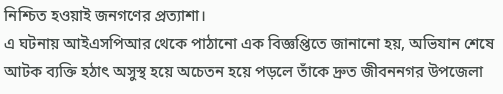নিশ্চিত হওয়াই জনগণের প্রত্যাশা।
এ ঘটনায় আইএসপিআর থেকে পাঠানো এক বিজ্ঞপ্তিতে জানানো হয়, অভিযান শেষে আটক ব্যক্তি হঠাৎ অসুস্থ হয়ে অচেতন হয়ে পড়লে তাঁকে দ্রুত জীবননগর উপজেলা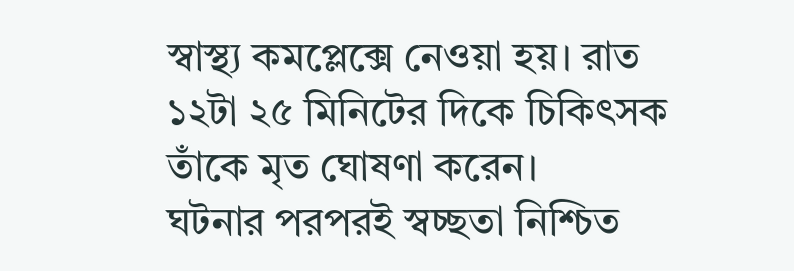স্বাস্থ্য কমপ্লেক্সে নেওয়া হয়। রাত ১২টা ২৫ মিনিটের দিকে চিকিৎসক তাঁকে মৃত ঘোষণা করেন।
ঘটনার পরপরই স্বচ্ছতা নিশ্চিত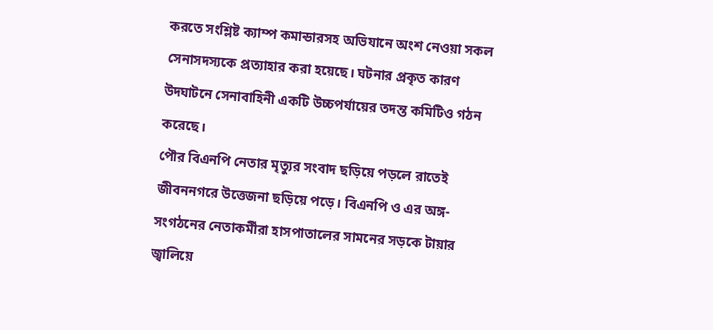করতে সংশ্লিষ্ট ক্যাম্প কমান্ডারসহ অভিযানে অংশ নেওয়া সকল সেনাসদস্যকে প্রত্যাহার করা হয়েছে। ঘটনার প্রকৃত কারণ উদ্ঘাটনে সেনাবাহিনী একটি উচ্চপর্যায়ের তদন্ত কমিটিও গঠন করেছে।
পৌর বিএনপি নেতার মৃত্যুর সংবাদ ছড়িয়ে পড়লে রাতেই জীবননগরে উত্তেজনা ছড়িয়ে পড়ে। বিএনপি ও এর অঙ্গ-সংগঠনের নেতাকর্মীরা হাসপাতালের সামনের সড়কে টায়ার জ্বালিয়ে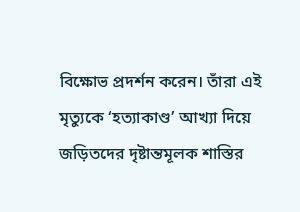বিক্ষোভ প্রদর্শন করেন। তাঁরা এই মৃত্যুকে ‘হত্যাকাণ্ড’ আখ্যা দিয়ে জড়িতদের দৃষ্টান্তমূলক শাস্তির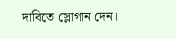দাবিতে স্লোগান দেন।